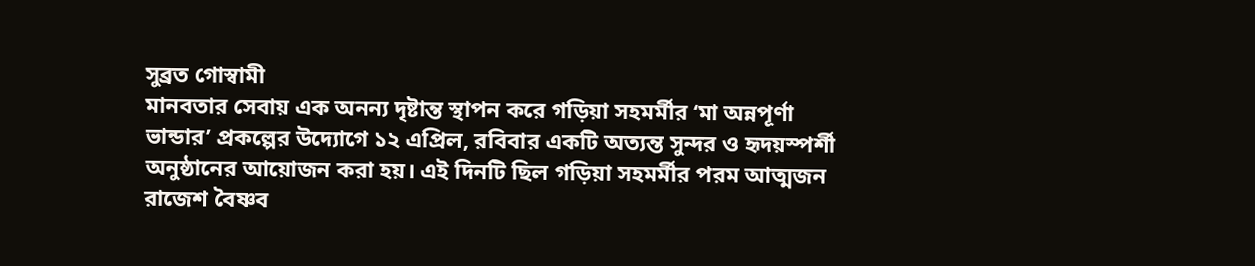সুব্রত গোস্বামী
মানবতার সেবায় এক অনন্য দৃষ্টান্ত স্থাপন করে গড়িয়া সহমর্মীর ‘মা অন্নপূর্ণা ভান্ডার’ প্রকল্পের উদ্যোগে ১২ এপ্রিল, রবিবার একটি অত্যন্ত সুন্দর ও হৃদয়স্পর্শী অনুষ্ঠানের আয়োজন করা হয়। এই দিনটি ছিল গড়িয়া সহমর্মীর পরম আত্মজন রাজেশ বৈষ্ণব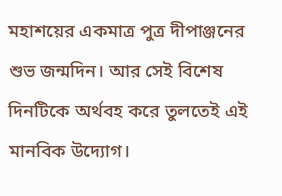মহাশয়ের একমাত্র পুত্র দীপাঞ্জনের শুভ জন্মদিন। আর সেই বিশেষ দিনটিকে অর্থবহ করে তুলতেই এই মানবিক উদ্যোগ।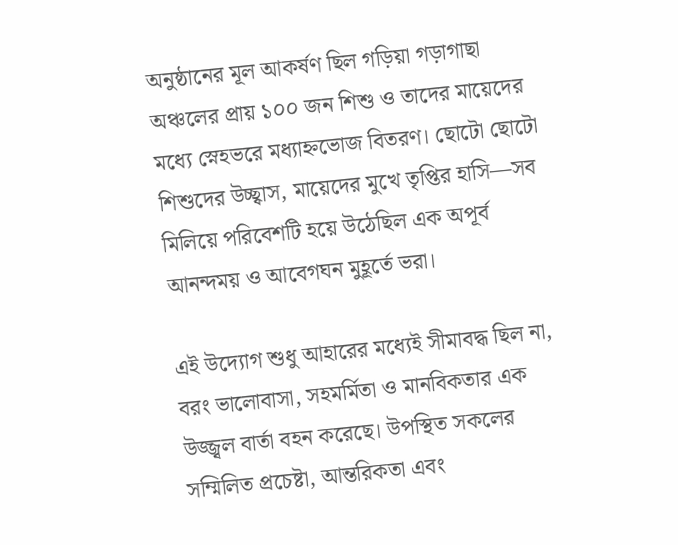অনুষ্ঠানের মূল আকর্ষণ ছিল গড়িয়া গড়াগাছা অঞ্চলের প্রায় ১০০ জন শিশু ও তাদের মায়েদের মধ্যে স্নেহভরে মধ্যাহ্নভোজ বিতরণ। ছোটো ছোটো শিশুদের উচ্ছ্বাস, মায়েদের মুখে তৃপ্তির হাসি—সব মিলিয়ে পরিবেশটি হয়ে উঠেছিল এক অপূর্ব আনন্দময় ও আবেগঘন মুহূর্তে ভরা।

এই উদ্যোগ শুধু আহারের মধ্যেই সীমাবদ্ধ ছিল না, বরং ভালোবাসা, সহমর্মিতা ও মানবিকতার এক উজ্জ্বল বার্তা বহন করেছে। উপস্থিত সকলের সম্মিলিত প্রচেষ্টা, আন্তরিকতা এবং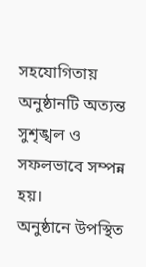সহযোগিতায় অনুষ্ঠানটি অত্যন্ত সুশৃঙ্খল ও সফলভাবে সম্পন্ন হয়।
অনুষ্ঠানে উপস্থিত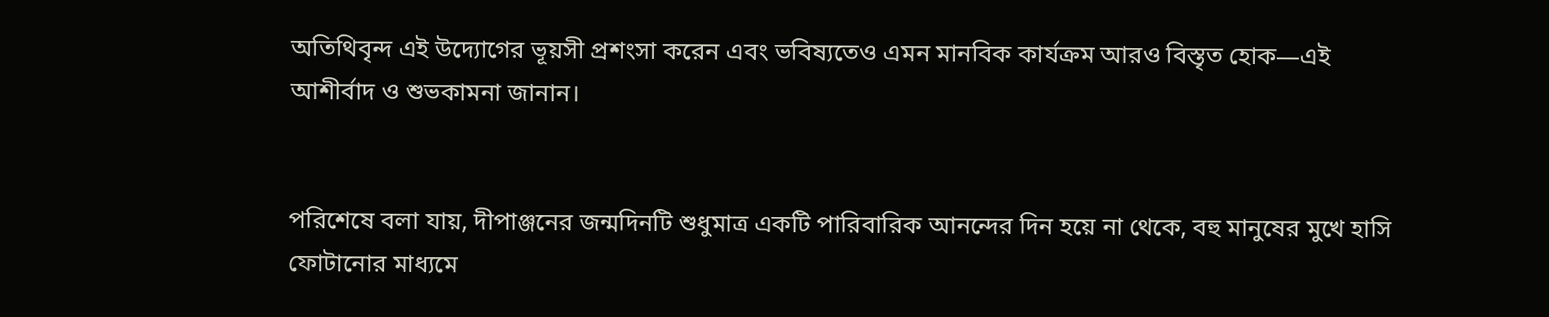অতিথিবৃন্দ এই উদ্যোগের ভূয়সী প্রশংসা করেন এবং ভবিষ্যতেও এমন মানবিক কার্যক্রম আরও বিস্তৃত হোক—এই আশীর্বাদ ও শুভকামনা জানান।


পরিশেষে বলা যায়, দীপাঞ্জনের জন্মদিনটি শুধুমাত্র একটি পারিবারিক আনন্দের দিন হয়ে না থেকে, বহু মানুষের মুখে হাসি ফোটানোর মাধ্যমে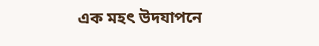এক মহৎ উদযাপনে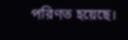পরিণত হয়েছে।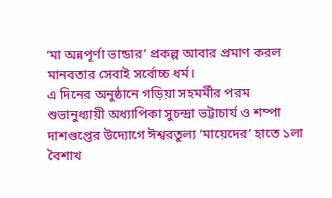‘মা অন্নপূর্ণা ভান্ডার’ প্রকল্প আবার প্রমাণ করল মানবতার সেবাই সর্বোচ্চ ধর্ম।
এ দিনের অনুষ্ঠানে গড়িয়া সহমর্মীর পরম শুভানুধ্যায়ী অধ্যাপিকা সুচন্দ্রা ভট্টাচার্য ও শম্পা দাশগুপ্তের উদ্যোগে ঈশ্বরতুল্য ‘মায়েদের’ হাতে ১লা বৈশাখ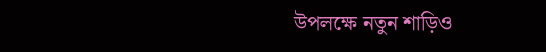উপলক্ষে নতুন শাড়িও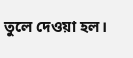তুলে দেওয়া হল।